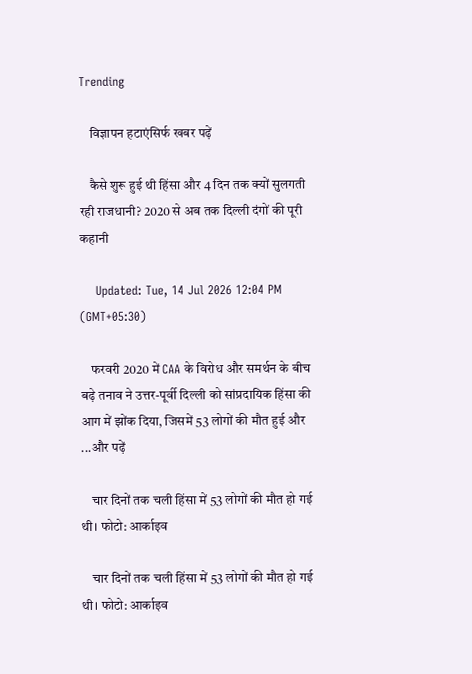Trending

    विज्ञापन हटाएंसिर्फ खबर पढ़ें

    कैसे शुरू हुई थी हिंसा और 4 दिन तक क्यों सुलगती रही राजधानी? 2020 से अब तक दिल्ली दंगों की पूरी कहानी

    Updated: Tue, 14 Jul 2026 12:04 PM (GMT+05:30)

    फरवरी 2020 में CAA के विरोध और समर्थन के बीच बढ़े तनाव ने उत्तर-पूर्वी दिल्ली को सांप्रदायिक हिंसा की आग में झोंक दिया, जिसमें 53 लोगों की मौत हुई और ...और पढ़ें

    चार दिनों तक चली हिंसा में 53 लोगों की मौत हो गई थी। फोटो: आर्काइव

    चार दिनों तक चली हिंसा में 53 लोगों की मौत हो गई थी। फोटो: आर्काइव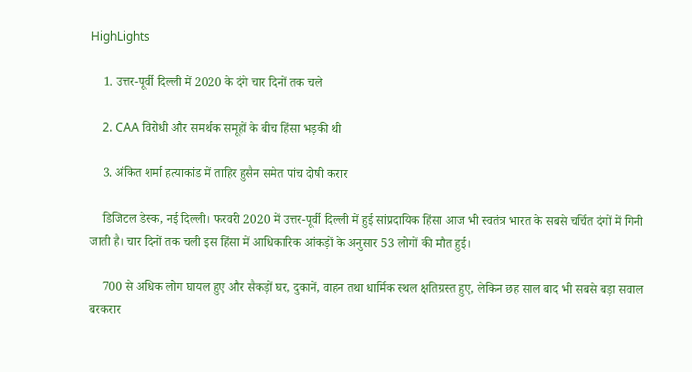HighLights

    1. उत्तर-पूर्वी दिल्ली में 2020 के दंगे चार दिनों तक चले

    2. CAA विरोधी और समर्थक समूहों के बीच हिंसा भड़की थी

    3. अंकित शर्मा हत्याकांड में ताहिर हुसैन समेत पांच दोषी करार

    डिजिटल डेस्क, नई दिल्ली। फरवरी 2020 में उत्तर-पूर्वी दिल्ली में हुई सांप्रदायिक हिंसा आज भी स्वतंत्र भारत के सबसे चर्चित दंगों में गिनी जाती है। चार दिनों तक चली इस हिंसा में आधिकारिक आंकड़ों के अनुसार 53 लोगों की मौत हुई।

    700 से अधिक लोग घायल हुए और सैकड़ों घर, दुकानें, वाहन तथा धार्मिक स्थल क्षतिग्रस्त हुए, लेकिन छह साल बाद भी सबसे बड़ा सवाल बरकरार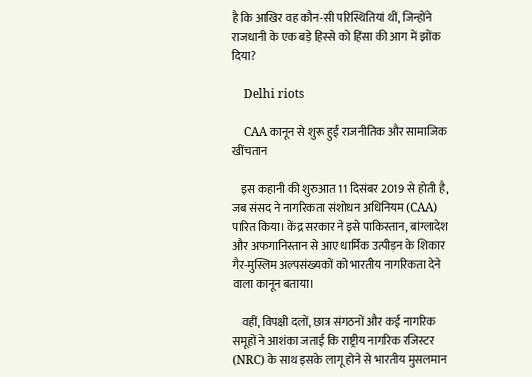है कि आखिर वह कौन-सी परिस्थितियां थीं, जिन्होंने राजधानी के एक बड़े हिस्से को हिंसा की आग में झोंक दिया?

    Delhi riots

    CAA कानून से शुरू हुई राजनीतिक और सामाजिक खींचतान

    इस कहानी की शुरुआत 11 दिसंबर 2019 से होती है, जब संसद ने नागरिकता संशोधन अधिनियम (CAA) पारित किया। केंद्र सरकार ने इसे पाकिस्तान, बांग्लादेश और अफगानिस्तान से आए धार्मिक उत्पीड़न के शिकार गैर-मुस्लिम अल्पसंख्यकों को भारतीय नागरिकता देने वाला कानून बताया।

    वहीं, विपक्षी दलों, छात्र संगठनों और कई नागरिक समूहों ने आशंका जताई कि राष्ट्रीय नागरिक रजिस्टर (NRC) के साथ इसके लागू होने से भारतीय मुसलमान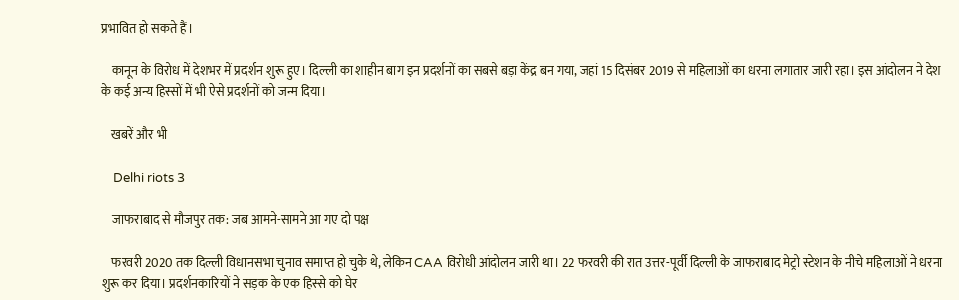प्रभावित हो सकते हैं।

    कानून के विरोध में देशभर में प्रदर्शन शुरू हुए। दिल्ली का शाहीन बाग इन प्रदर्शनों का सबसे बड़ा केंद्र बन गया, जहां 15 दिसंबर 2019 से महिलाओं का धरना लगातार जारी रहा। इस आंदोलन ने देश के कई अन्य हिस्सों में भी ऐसे प्रदर्शनों को जन्म दिया।

    खबरें और भी

    Delhi riots 3

    जाफराबाद से मौजपुर तक: जब आमने-सामने आ गए दो पक्ष

    फरवरी 2020 तक दिल्ली विधानसभा चुनाव समाप्त हो चुके थे, लेकिन CAA विरोधी आंदोलन जारी था। 22 फरवरी की रात उत्तर-पूर्वी दिल्ली के जाफराबाद मेट्रो स्टेशन के नीचे महिलाओं ने धरना शुरू कर दिया। प्रदर्शनकारियों ने सड़क के एक हिस्से को घेर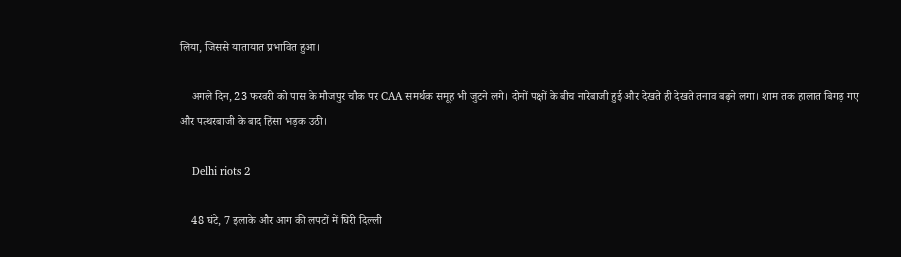लिया, जिससे यातायात प्रभावित हुआ।

    अगले दिन, 23 फरवरी को पास के मौजपुर चौक पर CAA समर्थक समूह भी जुटने लगे। दोनों पक्षों के बीच नारेबाजी हुई और देखते ही देखते तनाव बढ़ने लगा। शाम तक हालात बिगड़ गए और पत्थरबाजी के बाद हिंसा भड़क उठी।

    Delhi riots 2

    48 घंटे, 7 इलाके और आग की लपटों में घिरी दिल्ली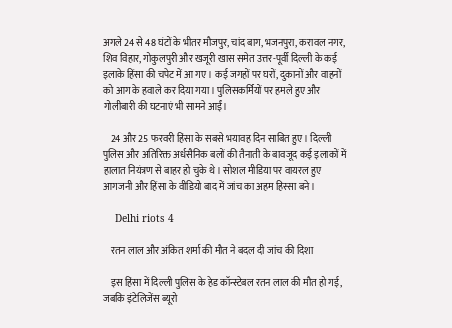अगले 24 से 48 घंटों के भीतर मौजपुर, चांद बाग, भजनपुरा, करावल नगर, शिव विहार, गोकुलपुरी और खजूरी खास समेत उत्तर-पूर्वी दिल्ली के कई इलाके हिंसा की चपेट में आ गए। कई जगहों पर घरों, दुकानों और वाहनों को आग के हवाले कर दिया गया। पुलिसकर्मियों पर हमले हुए और गोलीबारी की घटनाएं भी सामने आईं।

    24 और 25 फरवरी हिंसा के सबसे भयावह दिन साबित हुए। दिल्ली पुलिस और अतिरिक्त अर्धसैनिक बलों की तैनाती के बावजूद कई इलाकों में हालात नियंत्रण से बाहर हो चुके थे। सोशल मीडिया पर वायरल हुए आगजनी और हिंसा के वीडियो बाद में जांच का अहम हिस्सा बने।

    Delhi riots 4

    रतन लाल और अंकित शर्मा की मौत ने बदल दी जांच की दिशा

    इस हिंसा में दिल्ली पुलिस के हेड कॉन्स्टेबल रतन लाल की मौत हो गई, जबकि इंटेलिजेंस ब्यूरो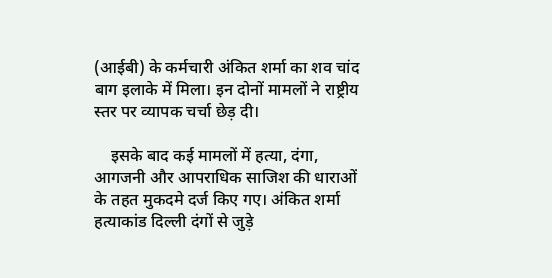(आईबी) के कर्मचारी अंकित शर्मा का शव चांद बाग इलाके में मिला। इन दोनों मामलों ने राष्ट्रीय स्तर पर व्यापक चर्चा छेड़ दी।

    इसके बाद कई मामलों में हत्या, दंगा, आगजनी और आपराधिक साजिश की धाराओं के तहत मुकदमे दर्ज किए गए। अंकित शर्मा हत्याकांड दिल्ली दंगों से जुड़े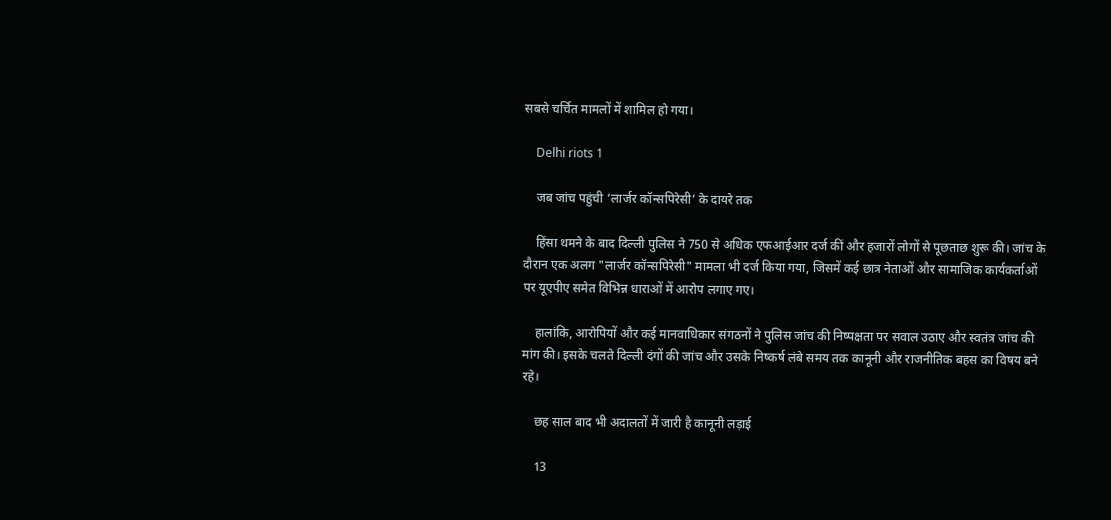सबसे चर्चित मामलों में शामिल हो गया।

    Delhi riots 1

    जब जांच पहुंची ‘लार्जर कॉन्सपिरेसी’ के दायरे तक

    हिंसा थमने के बाद दिल्ली पुलिस ने 750 से अधिक एफआईआर दर्ज कीं और हजारों लोगों से पूछताछ शुरू की। जांच के दौरान एक अलग "लार्जर कॉन्सपिरेसी" मामला भी दर्ज किया गया, जिसमें कई छात्र नेताओं और सामाजिक कार्यकर्ताओं पर यूएपीए समेत विभिन्न धाराओं में आरोप लगाए गए।

    हालांकि, आरोपियों और कई मानवाधिकार संगठनों ने पुलिस जांच की निष्पक्षता पर सवाल उठाए और स्वतंत्र जांच की मांग की। इसके चलते दिल्ली दंगों की जांच और उसके निष्कर्ष लंबे समय तक कानूनी और राजनीतिक बहस का विषय बने रहे।

    छह साल बाद भी अदालतों में जारी है कानूनी लड़ाई

    13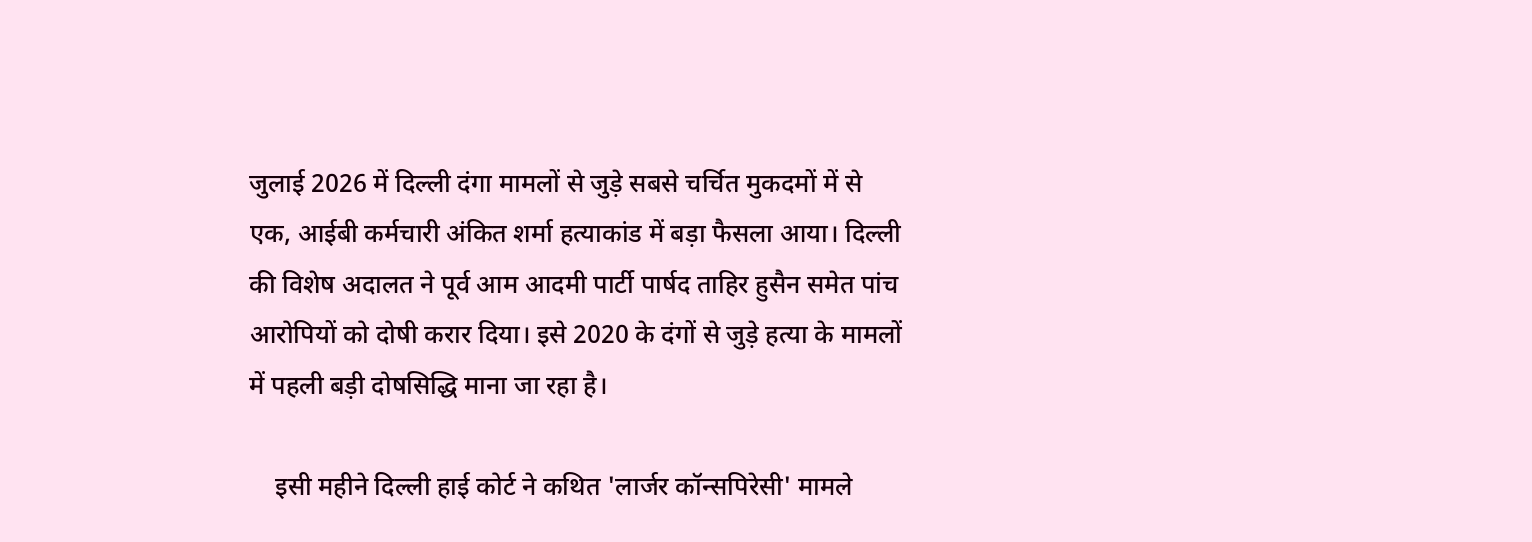जुलाई 2026 में दिल्ली दंगा मामलों से जुड़े सबसे चर्चित मुकदमों में से एक, आईबी कर्मचारी अंकित शर्मा हत्याकांड में बड़ा फैसला आया। दिल्ली की विशेष अदालत ने पूर्व आम आदमी पार्टी पार्षद ताहिर हुसैन समेत पांच आरोपियों को दोषी करार दिया। इसे 2020 के दंगों से जुड़े हत्या के मामलों में पहली बड़ी दोषसिद्धि माना जा रहा है।

    इसी महीने दिल्ली हाई कोर्ट ने कथित 'लार्जर कॉन्सपिरेसी' मामले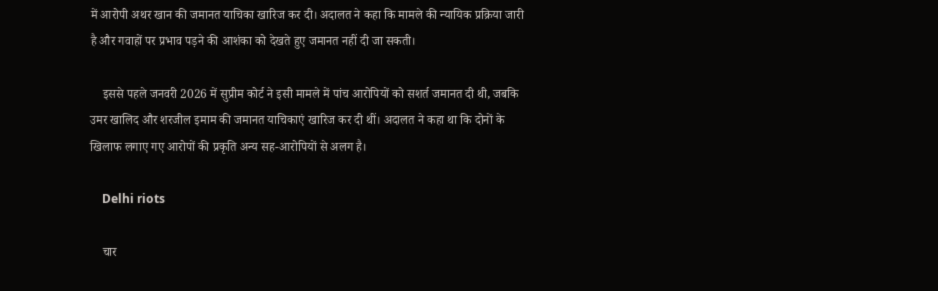में आरोपी अथर खान की जमानत याचिका खारिज कर दी। अदालत ने कहा कि मामले की न्यायिक प्रक्रिया जारी है और गवाहों पर प्रभाव पड़ने की आशंका को देखते हुए जमानत नहीं दी जा सकती।

    इससे पहले जनवरी 2026 में सुप्रीम कोर्ट ने इसी मामले में पांच आरोपियों को सशर्त जमानत दी थी, जबकि उमर खालिद और शरजील इमाम की जमानत याचिकाएं खारिज कर दी थीं। अदालत ने कहा था कि दोनों के खिलाफ लगाए गए आरोपों की प्रकृति अन्य सह-आरोपियों से अलग है।

    Delhi riots

    चार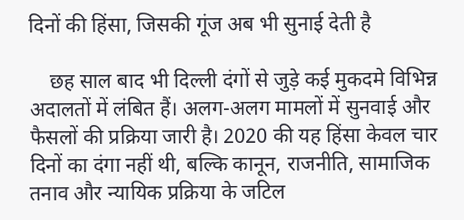दिनों की हिंसा, जिसकी गूंज अब भी सुनाई देती है

    छह साल बाद भी दिल्ली दंगों से जुड़े कई मुकदमे विभिन्न अदालतों में लंबित हैं। अलग-अलग मामलों में सुनवाई और फैसलों की प्रक्रिया जारी है। 2020 की यह हिंसा केवल चार दिनों का दंगा नहीं थी, बल्कि कानून, राजनीति, सामाजिक तनाव और न्यायिक प्रक्रिया के जटिल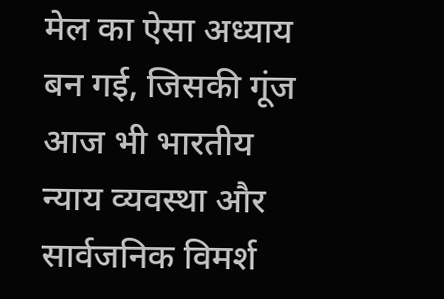मेल का ऐसा अध्याय बन गई, जिसकी गूंज आज भी भारतीय न्याय व्यवस्था और सार्वजनिक विमर्श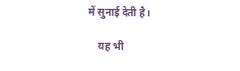में सुनाई देती है।

    यह भी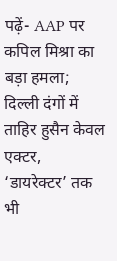पढ़ें- AAP पर कपिल मिश्रा का बड़ा हमला; दिल्ली दंगों में ताहिर हुसैन केवल एक्टर, ‘डायरेक्टर’ तक भी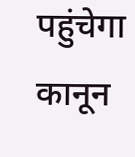पहुंचेगा कानून